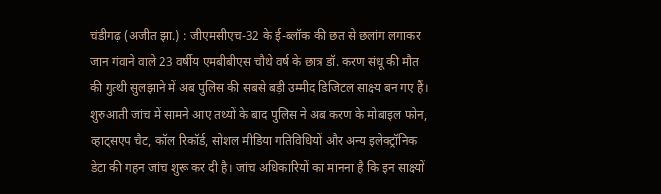चंडीगढ़ (अजीत झा.) : जीएमसीएच-32 के ई-ब्लॉक की छत से छलांग लगाकर जान गंवाने वाले 23 वर्षीय एमबीबीएस चौथे वर्ष के छात्र डॉ. करण संधू की मौत की गुत्थी सुलझाने में अब पुलिस की सबसे बड़ी उम्मीद डिजिटल साक्ष्य बन गए हैं। शुरुआती जांच में सामने आए तथ्यों के बाद पुलिस ने अब करण के मोबाइल फोन, व्हाट्सएप चैट, कॉल रिकॉर्ड, सोशल मीडिया गतिविधियों और अन्य इलेक्ट्रॉनिक डेटा की गहन जांच शुरू कर दी है। जांच अधिकारियों का मानना है कि इन साक्ष्यों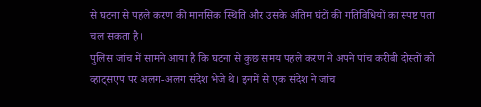से घटना से पहले करण की मानसिक स्थिति और उसके अंतिम घंटों की गतिविधियों का स्पष्ट पता चल सकता है।
पुलिस जांच में सामने आया है कि घटना से कुछ समय पहले करण ने अपने पांच करीबी दोस्तों को व्हाट्सएप पर अलग-अलग संदेश भेजे थे। इनमें से एक संदेश ने जांच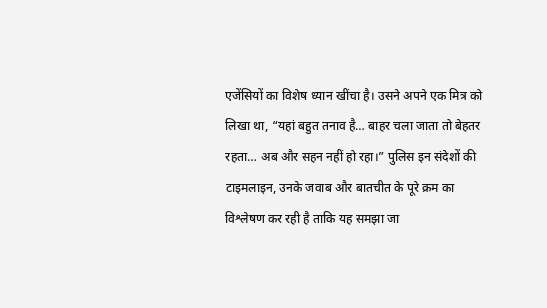एजेंसियों का विशेष ध्यान खींचा है। उसने अपने एक मित्र को लिखा था, “यहां बहुत तनाव है… बाहर चला जाता तो बेहतर रहता… अब और सहन नहीं हो रहा।” पुलिस इन संदेशों की टाइमलाइन, उनके जवाब और बातचीत के पूरे क्रम का विश्लेषण कर रही है ताकि यह समझा जा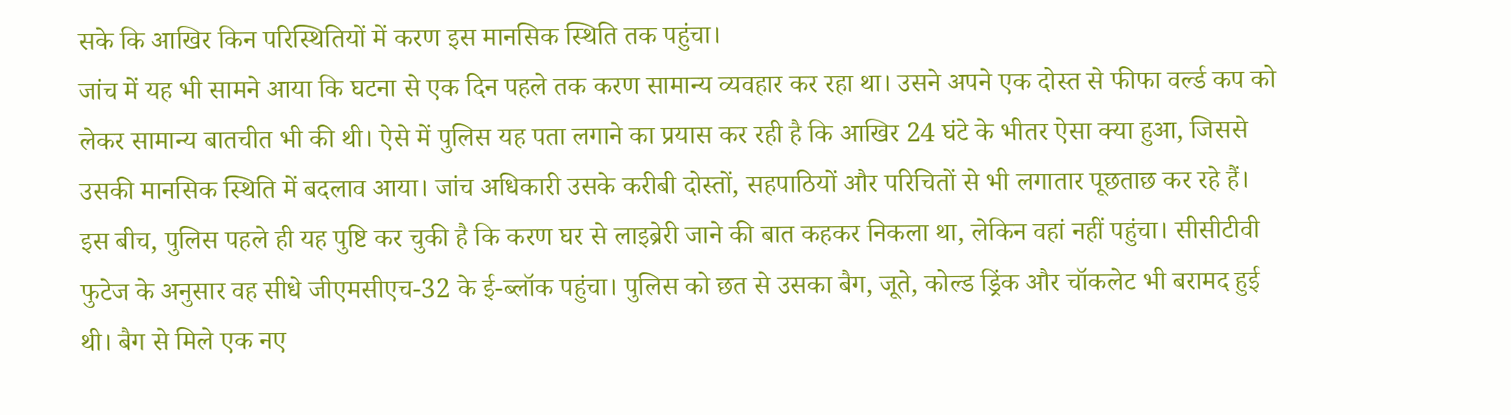सके कि आखिर किन परिस्थितियों में करण इस मानसिक स्थिति तक पहुंचा।
जांच में यह भी सामने आया कि घटना से एक दिन पहले तक करण सामान्य व्यवहार कर रहा था। उसने अपने एक दोस्त से फीफा वर्ल्ड कप को लेकर सामान्य बातचीत भी की थी। ऐसे में पुलिस यह पता लगाने का प्रयास कर रही है कि आखिर 24 घंटे के भीतर ऐसा क्या हुआ, जिससे उसकी मानसिक स्थिति में बदलाव आया। जांच अधिकारी उसके करीबी दोस्तों, सहपाठियों और परिचितों से भी लगातार पूछताछ कर रहे हैं।
इस बीच, पुलिस पहले ही यह पुष्टि कर चुकी है कि करण घर से लाइब्रेरी जाने की बात कहकर निकला था, लेकिन वहां नहीं पहुंचा। सीसीटीवी फुटेज के अनुसार वह सीधे जीएमसीएच-32 के ई-ब्लॉक पहुंचा। पुलिस को छत से उसका बैग, जूते, कोल्ड ड्रिंक और चॉकलेट भी बरामद हुई थी। बैग से मिले एक नए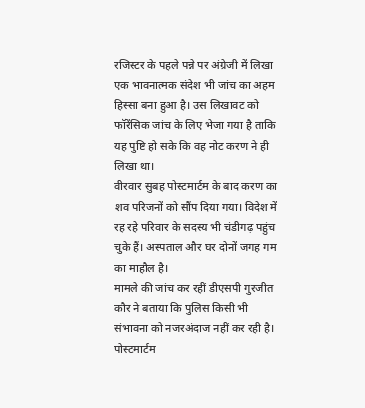रजिस्टर के पहले पन्ने पर अंग्रेजी में लिखा एक भावनात्मक संदेश भी जांच का अहम हिस्सा बना हुआ है। उस लिखावट को फॉरेंसिक जांच के लिए भेजा गया है ताकि यह पुष्टि हो सके कि वह नोट करण ने ही लिखा था।
वीरवार सुबह पोस्टमार्टम के बाद करण का शव परिजनों को सौंप दिया गया। विदेश में रह रहे परिवार के सदस्य भी चंडीगढ़ पहुंच चुके हैं। अस्पताल और घर दोनों जगह गम का माहौल है।
मामले की जांच कर रहीं डीएसपी गुरजीत कौर ने बताया कि पुलिस किसी भी संभावना को नजरअंदाज नहीं कर रही है। पोस्टमार्टम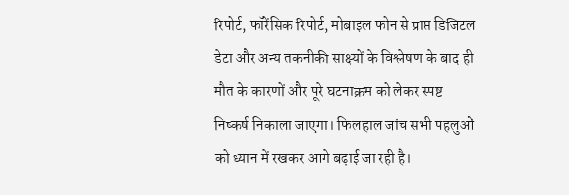रिपोर्ट, फॉरेंसिक रिपोर्ट, मोबाइल फोन से प्राप्त डिजिटल डेटा और अन्य तकनीकी साक्ष्यों के विश्लेषण के बाद ही मौत के कारणों और पूरे घटनाक्रम को लेकर स्पष्ट निष्कर्ष निकाला जाएगा। फिलहाल जांच सभी पहलुओं को ध्यान में रखकर आगे बढ़ाई जा रही है।